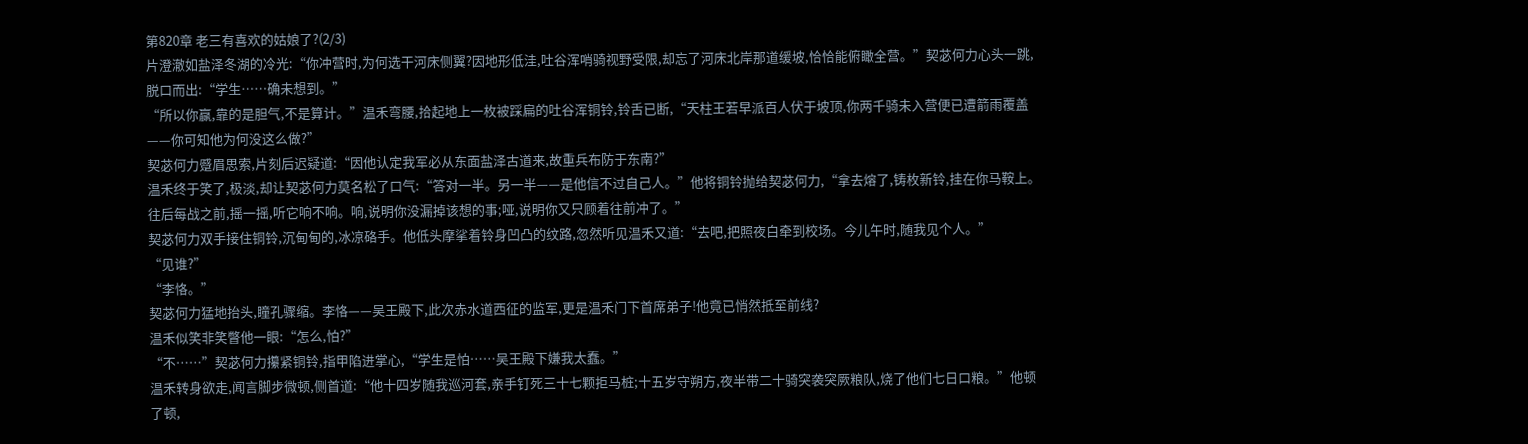第820章 老三有喜欢的姑娘了?(2/3)
片澄澈如盐泽冬湖的冷光:“你冲营时,为何选干河床侧翼?因地形低洼,吐谷浑哨骑视野受限,却忘了河床北岸那道缓坡,恰恰能俯瞰全营。”契苾何力心头一跳,脱口而出:“学生……确未想到。”
“所以你赢,靠的是胆气,不是算计。”温禾弯腰,拾起地上一枚被踩扁的吐谷浑铜铃,铃舌已断,“天柱王若早派百人伏于坡顶,你两千骑未入营便已遭箭雨覆盖——你可知他为何没这么做?”
契苾何力蹙眉思索,片刻后迟疑道:“因他认定我军必从东面盐泽古道来,故重兵布防于东南?”
温禾终于笑了,极淡,却让契苾何力莫名松了口气:“答对一半。另一半——是他信不过自己人。”他将铜铃抛给契苾何力,“拿去熔了,铸枚新铃,挂在你马鞍上。往后每战之前,摇一摇,听它响不响。响,说明你没漏掉该想的事;哑,说明你又只顾着往前冲了。”
契苾何力双手接住铜铃,沉甸甸的,冰凉硌手。他低头摩挲着铃身凹凸的纹路,忽然听见温禾又道:“去吧,把照夜白牵到校场。今儿午时,随我见个人。”
“见谁?”
“李恪。”
契苾何力猛地抬头,瞳孔骤缩。李恪——吴王殿下,此次赤水道西征的监军,更是温禾门下首席弟子!他竟已悄然抵至前线?
温禾似笑非笑瞥他一眼:“怎么,怕?”
“不……”契苾何力攥紧铜铃,指甲陷进掌心,“学生是怕……吴王殿下嫌我太蠢。”
温禾转身欲走,闻言脚步微顿,侧首道:“他十四岁随我巡河套,亲手钉死三十七颗拒马桩;十五岁守朔方,夜半带二十骑突袭突厥粮队,烧了他们七日口粮。”他顿了顿,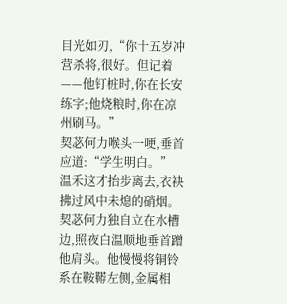目光如刃,“你十五岁冲营杀将,很好。但记着——他钉桩时,你在长安练字;他烧粮时,你在凉州刷马。”
契苾何力喉头一哽,垂首应道:“学生明白。”
温禾这才抬步离去,衣袂拂过风中未熄的硝烟。契苾何力独自立在水槽边,照夜白温顺地垂首蹭他肩头。他慢慢将铜铃系在鞍鞯左侧,金属相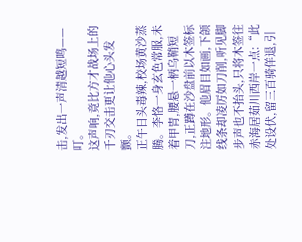击,发出一声清越短鸣——叮。
这声响,竟比方才战场上的千刃交击更让他心头发颤。
正午日头毒辣,校场黄沙蒸腾。李恪一身玄色常服,未着甲胄,腰悬一柄乌鞘短刀,正蹲在沙盘前以木签标注地形。他眉目如画,下颌线条却凌厉如刀削,听见脚步声也不抬头,只将木签往赤海居茹川西岸一点:“此处设伏,留三百骑佯退,引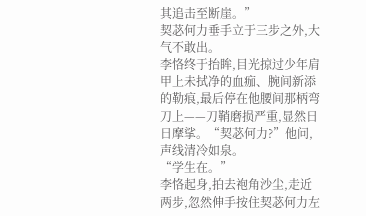其追击至断崖。”
契苾何力垂手立于三步之外,大气不敢出。
李恪终于抬眸,目光掠过少年肩甲上未拭净的血痂、腕间新添的勒痕,最后停在他腰间那柄弯刀上——刀鞘磨损严重,显然日日摩挲。“契苾何力?”他问,声线清冷如泉。
“学生在。”
李恪起身,拍去袍角沙尘,走近两步,忽然伸手按住契苾何力左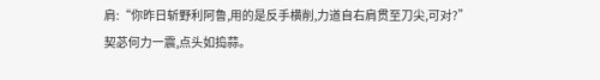肩:“你昨日斩野利阿鲁,用的是反手横削,力道自右肩贯至刀尖,可对?”
契苾何力一震,点头如捣蒜。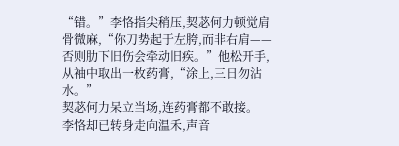“错。”李恪指尖稍压,契苾何力顿觉肩骨微麻,“你刀势起于左胯,而非右肩——否则肋下旧伤会牵动旧疾。”他松开手,从袖中取出一枚药膏,“涂上,三日勿沾水。”
契苾何力呆立当场,连药膏都不敢接。
李恪却已转身走向温禾,声音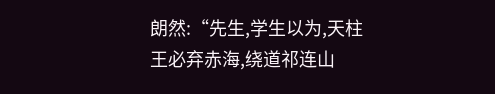朗然:“先生,学生以为,天柱王必弃赤海,绕道祁连山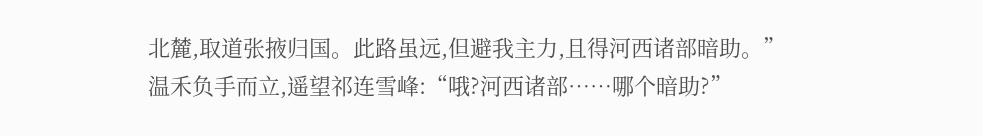北麓,取道张掖归国。此路虽远,但避我主力,且得河西诸部暗助。”
温禾负手而立,遥望祁连雪峰:“哦?河西诸部……哪个暗助?”